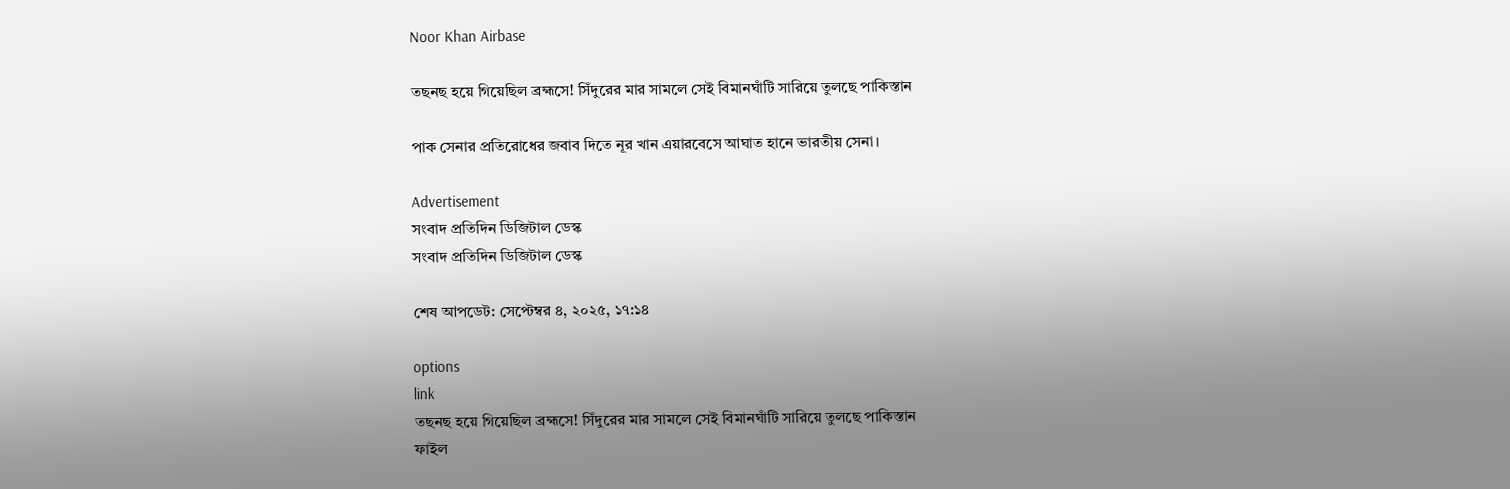Noor Khan Airbase

তছনছ হয়ে গিয়েছিল ব্রহ্মসে! সিঁদুরের মার সামলে সেই বিমানঘাঁটি সারিয়ে তুলছে পাকিস্তান

পাক সেনার প্রতিরোধের জবাব দিতে নূর খান এয়ারবেসে আঘাত হানে ভারতীয় সেনা।

Advertisement
সংবাদ প্রতিদিন ডিজিটাল ডেস্ক
সংবাদ প্রতিদিন ডিজিটাল ডেস্ক

শেষ আপডেট: সেপ্টেম্বর ৪, ২০২৫, ১৭:১৪

options
link
তছনছ হয়ে গিয়েছিল ব্রহ্মসে! সিঁদুরের মার সামলে সেই বিমানঘাঁটি সারিয়ে তুলছে পাকিস্তান
ফাইল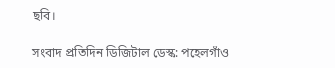ছবি।

সংবাদ প্রতিদিন ডিজিটাল ডেস্ক: পহেলগাঁও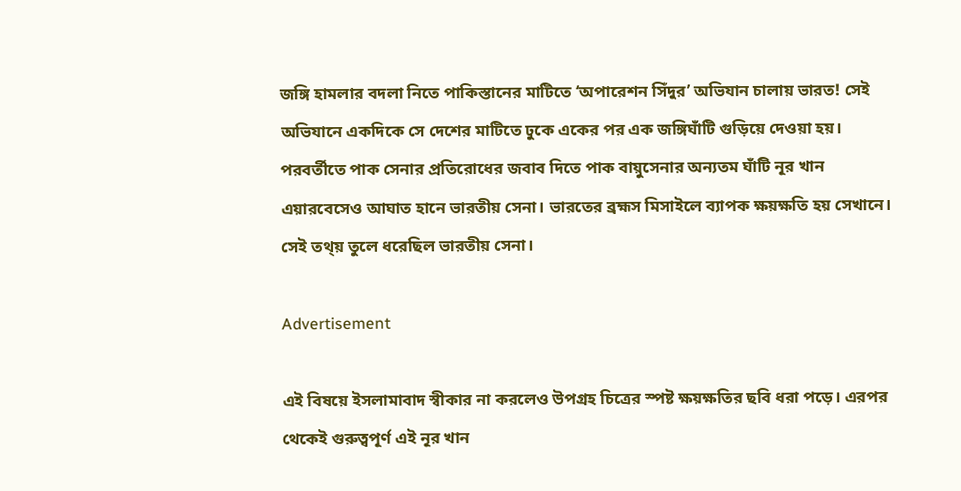জঙ্গি হামলার বদলা নিতে পাকিস্তানের মাটিতে ‘অপারেশন সিঁদুর’ অভিযান চালায় ভারত! সেই অভিযানে একদিকে সে দেশের মাটিতে ঢুকে একের পর এক জঙ্গিঘাঁটি গুড়িয়ে দেওয়া হয়। পরবর্তীতে পাক সেনার প্রতিরোধের জবাব দিতে পাক বায়ুসেনার অন্যতম ঘাঁটি নূর খান এয়ারবেসেও আঘাত হানে ভারতীয় সেনা। ভারতের ব্রহ্মস মিসাইলে ব্যাপক ক্ষয়ক্ষতি হয় সেখানে। সেই তথ্য় তুলে ধরেছিল ভারতীয় সেনা।

Advertisement

এই বিষয়ে ইসলামাবাদ স্বীকার না করলেও উপগ্রহ চিত্রের স্পষ্ট ক্ষয়ক্ষতির ছবি ধরা পড়ে। এরপর থেকেই গুরুত্বপূর্ণ এই নূর খান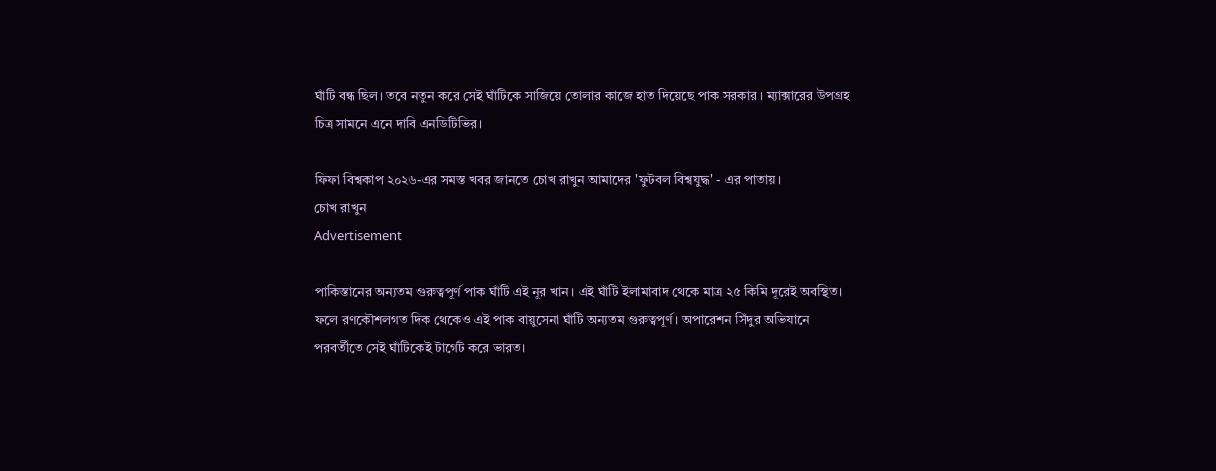ঘাঁটি বন্ধ ছিল। তবে নতুন করে সেই ঘাঁটিকে সাজিয়ে তোলার কাজে হাত দিয়েছে পাক সরকার । ম্যাক্সারের উপগ্রহ চিত্র সামনে এনে দাবি এনডিটিভির।

ফিফা বিশ্বকাপ ২০২৬-এর সমস্ত খবর জানতে চোখ রাখুন আমাদের 'ফুটবল বিশ্বযুদ্ধ' - এর পাতায়।
চোখ রাখুন
Advertisement

পাকিস্তানের অন্যতম গুরুত্বপূর্ণ পাক ঘাঁটি এই নূর খান। এই ঘাঁটি ইলামাবাদ থেকে মাত্র ২৫ কিমি দূরেই অবস্থিত। ফলে রণকৌশলগত দিক থেকেও এই পাক বায়ুসেনা ঘাঁটি অন্যতম গুরুত্বপূর্ণ। অপারেশন সিঁদুর অভিযানে পরবর্তীতে সেই ঘাঁটিকেই টার্গেট করে ভারত।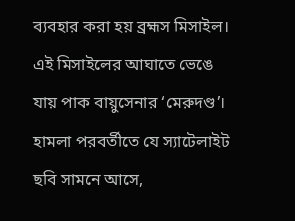ব্যবহার করা হয় ব্রহ্মস মিসাইল। এই মিসাইলের আঘাতে ভেঙে যায় পাক বায়ুসেনার ‘মেরুদণ্ড’। হামলা পরবর্তীতে যে স্যাটেলাইট ছবি সামনে আসে,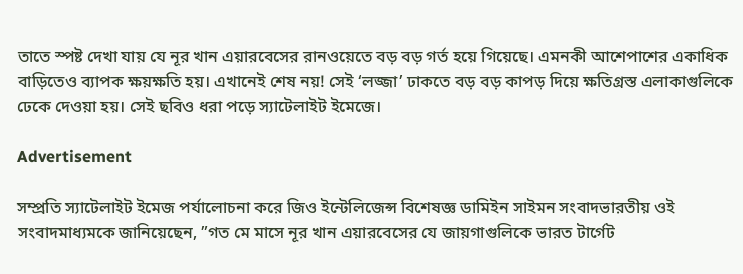তাতে স্পষ্ট দেখা যায় যে নূর খান এয়ারবেসের রানওয়েতে বড় বড় গর্ত হয়ে গিয়েছে। এমনকী আশেপাশের একাধিক বাড়িতেও ব্যাপক ক্ষয়ক্ষতি হয়। এখানেই শেষ নয়! সেই ‘লজ্জা’ ঢাকতে বড় বড় কাপড় দিয়ে ক্ষতিগ্রস্ত এলাকাগুলিকে ঢেকে দেওয়া হয়। সেই ছবিও ধরা পড়ে স্যাটেলাইট ইমেজে।

Advertisement

সম্প্রতি স্যাটেলাইট ইমেজ পর্যালোচনা করে জিও ইন্টেলিজেন্স বিশেষজ্ঞ ডামিইন সাইমন সংবাদভারতীয় ওই সংবাদমাধ্যমকে জানিয়েছেন, ”গত মে মাসে নূর খান এয়ারবেসের যে জায়গাগুলিকে ভারত টার্গেট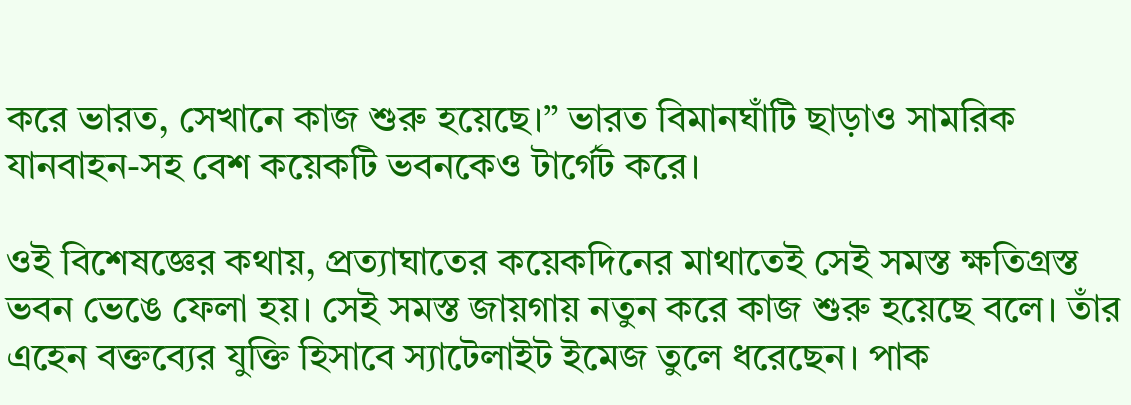করে ভারত, সেখানে কাজ শুরু হয়েছে।” ভারত বিমানঘাঁটি ছাড়াও সামরিক যানবাহন-সহ বেশ কয়েকটি ভবনকেও টার্গেট করে।

ওই বিশেষজ্ঞের কথায়, প্রত্যাঘাতের কয়েকদিনের মাথাতেই সেই সমস্ত ক্ষতিগ্রস্ত ভবন ভেঙে ফেলা হয়। সেই সমস্ত জায়গায় নতুন করে কাজ শুরু হয়েছে বলে। তাঁর এহেন বক্তব্যের যুক্তি হিসাবে স্যাটেলাইট ইমেজ তুলে ধরেছেন। পাক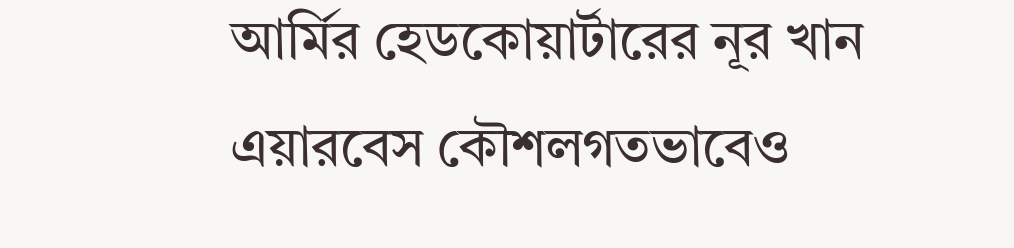আর্মির হেডকোয়ার্টারের নূর খান এয়ারবেস কৌশলগতভাবেও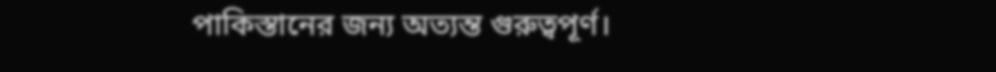পাকিস্তানের জন্য অত্যন্ত গুরুত্বপূর্ণ।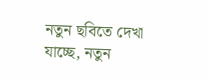নতুন ছবিতে দেখা যাচ্ছে, নতুন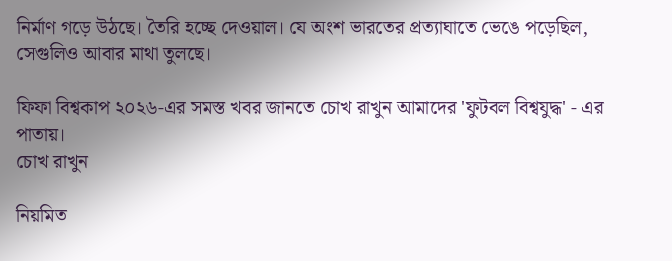নির্মাণ গড়ে উঠছে। তৈরি হচ্ছে দেওয়াল। যে অংশ ভারতের প্রত্যাঘাতে ভেঙে পড়েছিল, সেগুলিও আবার মাথা তুলছে।

ফিফা বিশ্বকাপ ২০২৬-এর সমস্ত খবর জানতে চোখ রাখুন আমাদের 'ফুটবল বিশ্বযুদ্ধ' - এর পাতায়।
চোখ রাখুন

নিয়মিত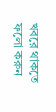খবরে থাকতে ফলো করুন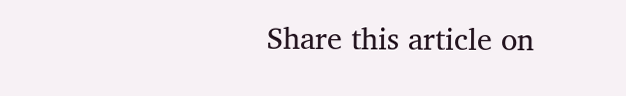Share this article on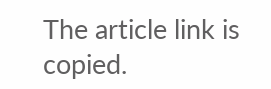The article link is copied.